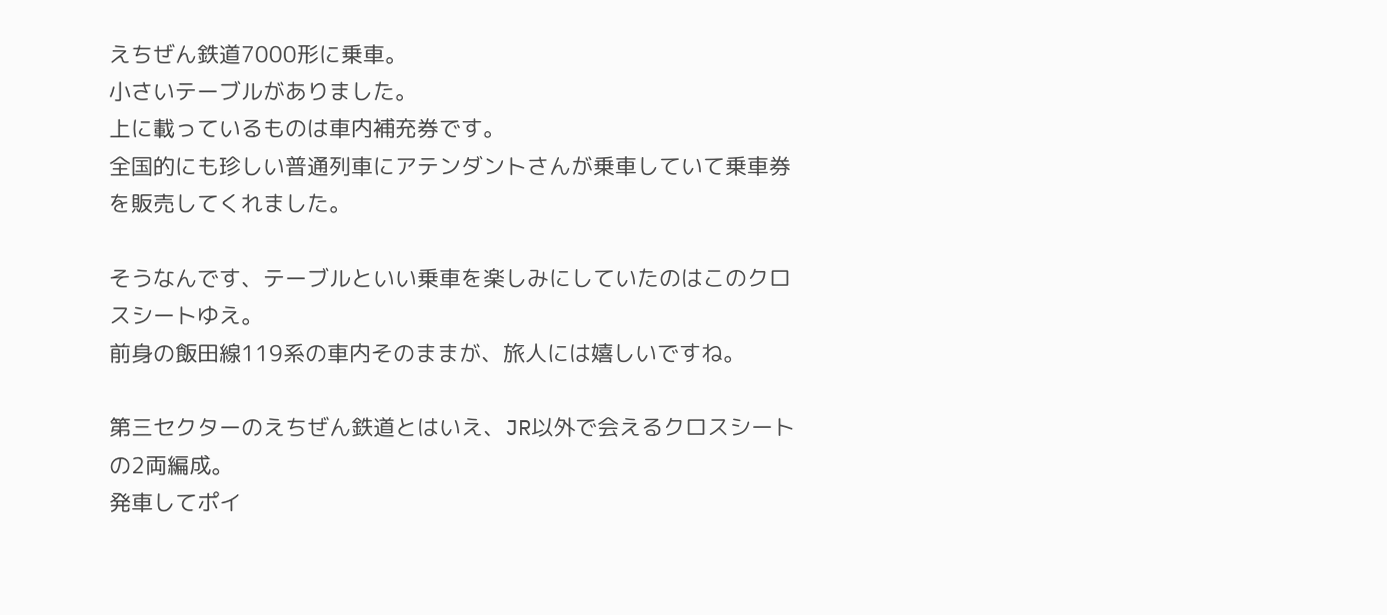えちぜん鉄道7000形に乗車。
小さいテーブルがありました。
上に載っているものは車内補充券です。
全国的にも珍しい普通列車にアテンダントさんが乗車していて乗車券を販売してくれました。

そうなんです、テーブルといい乗車を楽しみにしていたのはこのクロスシートゆえ。
前身の飯田線119系の車内そのままが、旅人には嬉しいですね。

第三セクターのえちぜん鉄道とはいえ、JR以外で会えるクロスシートの2両編成。
発車してポイ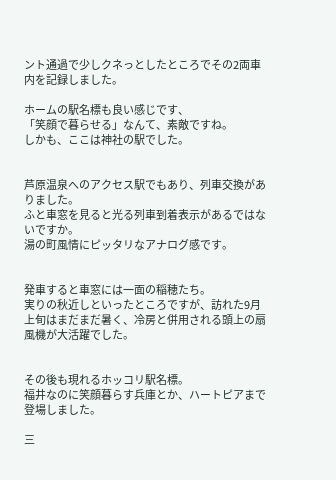ント通過で少しクネっとしたところでその2両車内を記録しました。

ホームの駅名標も良い感じです、
「笑顔で暮らせる」なんて、素敵ですね。
しかも、ここは神社の駅でした。


芦原温泉へのアクセス駅でもあり、列車交換がありました。
ふと車窓を見ると光る列車到着表示があるではないですか。
湯の町風情にピッタリなアナログ感です。


発車すると車窓には一面の稲穂たち。
実りの秋近しといったところですが、訪れた9月上旬はまだまだ暑く、冷房と併用される頭上の扇風機が大活躍でした。


その後も現れるホッコリ駅名標。
福井なのに笑顔暮らす兵庫とか、ハートピアまで登場しました。

三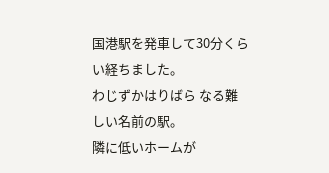国港駅を発車して30分くらい経ちました。
わじずかはりばら なる難しい名前の駅。
隣に低いホームが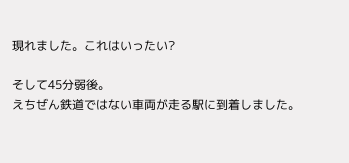現れました。これはいったい?

そして45分弱後。
えちぜん鉄道ではない車両が走る駅に到着しました。